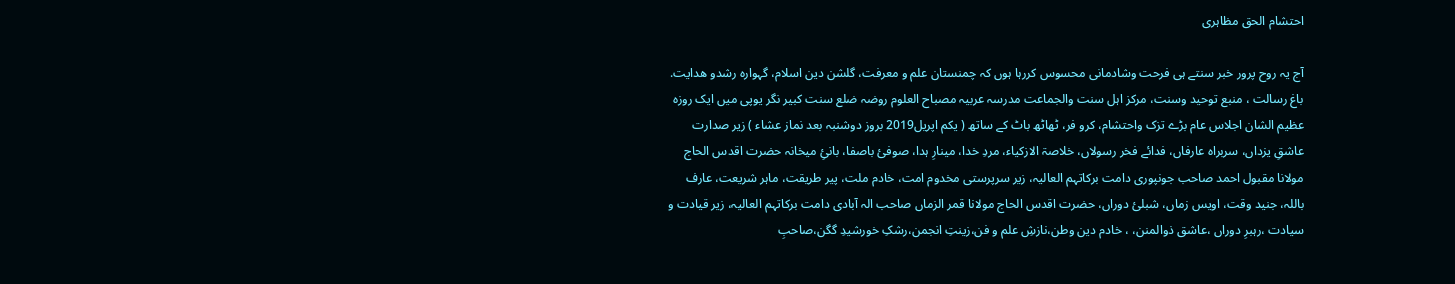احتشام الحق مظاہری

آج یہ روح پرور خبر سنتے ہی فرحت وشادمانی محسوس کررہا ہوں کہ چمنستان علم و معرفت، گلشن دین اسلام، گہوارہ رشدو ھدایت. باغ رسالت ، منبع توحید وسنت، مرکز اہل سنت والجماعت مدرسہ عربیہ مصباح العلوم روضہ ضلع سنت کبیر نگر یوپی میں ایک روزہ عظیم الشان اجلاس عام بڑے تزک واحتشام، کرو فر، ٹھاٹھ باٹ کے ساتھ ( یکم اپریل2019 بروز دوشنبہ بعد نماز عشاء ) زیر صدارت عاشقِ یزداں، سربراہ عارفاں، فدائے فخر رسولاں، خلاصۃ الازکیاء، مردِ خدا، مینارِ ہدا، صوفئ باصفا، بانئِ میخانہ حضرت اقدس الحاج مولانا مقبول احمد صاحب جونپوری دامت برکاتہم العالیہ، زیر سرپرستی مخدوم امت، خادم ملت، پیر طریقت، ماہر شریعت، عارف باللہ، جنید وقت، اویس زماں، شبلئ دوراں، حضرت اقدس الحاج مولانا قمر الزماں صاحب الہ آبادی دامت برکاتہم العالیہ، زیر قیادت و سیادت ،رہبرِ دوراں ،عاشق ذوالمنن، ، خادم دین وطن،نازشِ علم و فن،زینتِ انجمن،رشکِ خورشیدِ گگن،صاحبِ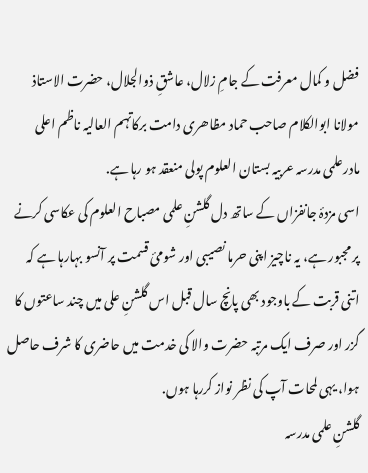فضل و کمال معرفت کے جامِ زلال، عاشقِ ذوالجلال، حضرت الاستاذ مولانا ابوالکلام صاحب حماد مظاھری دامت برکاتہم العالیہ ناظم اعلی مادرعلمی مدرسہ عربیہ بستان العلوم پولی منعقد ہو رہا ہے.
اسی مزدۂ جانفزاں کے ساتھ دل گلشنِ علمی مصباح العلوم کی عکاسی کرنے پر مجبور ہے، یہ ناچیز اپنی حرما نصیبی اور شومئ قسمت پر آنسو بہارہا ہے کہ اتنی قربت کے باوجود بھی پانچ سال قبل اس گلشنِ علی میں چند ساعتوں کا گزر اور صرف ایک مرتبہ حضرت والا کی خدمت میں حاضری کا شرف حاصل ہوا، یہی لمحات آپ کی نظر نواز کررہا ہوں.
گلشنِ علمی مدرسہ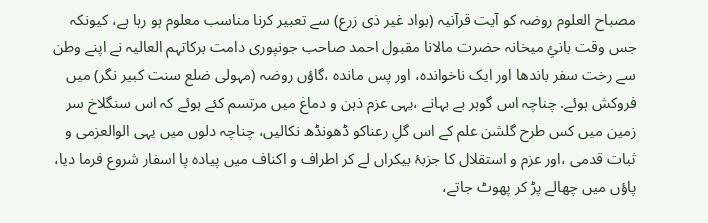مصباح العلوم روضہ کو آیت قرآنیہ (بواد غیر ذی زرع) سے تعبیر کرنا مناسب معلوم ہو رہا ہے، کیونکہ جس وقت بانئِ میخانہ حضرت مالانا مقبول احمد صاحب جونپوری دامت برکاتہم العالیہ نے اپنے وطن سے رخت سفر باندھا اور ایک ناخواندہ، اور پس ماندہ ،گاؤں روضہ (مہولی ضلع سنت کبیر نگر) میں فروکش ہوئے. چناچہ اس گوہر بے بہانے ،یہی عزم ذہن و دماغ میں مرتسم کئے ہوئے کہ اس سنگلاخ سر زمین میں کس طرح گلشن علم کے اس گلِ رعناکو ڈھونڈھ نکالیں، چناچہ دلوں میں یہی الوالعزمی و ثبات قدمی ،اور عزم و استقلال کا جزبۂ بیکراں لے کر اطراف و اکناف میں پیادہ پا اسفار شروع فرما دیا، پاؤں میں چھالے پڑ کر پھوٹ جاتے،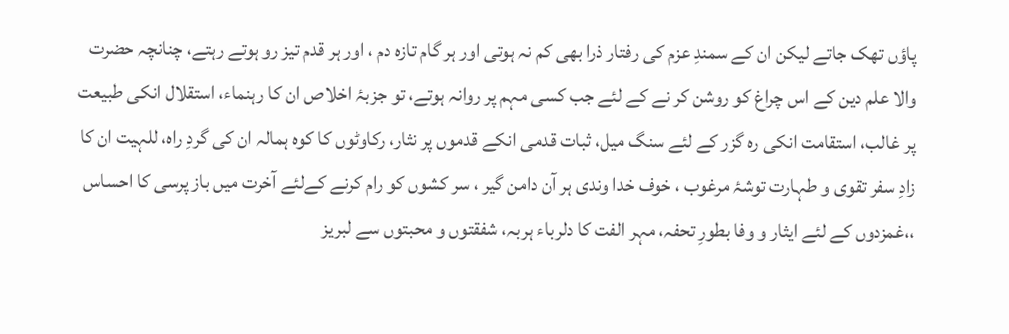پاؤں تھک جاتے لیکن ان کے سمندِ عزم کی رفتار ذرا بھی کم نہ ہوتی اور ہر گام تازہ دم ، اور ہر قدم تیز رو ہوتے رہتے، چنانچہ حضرت والا علم دین کے اس چراغ کو روشن کر نے کے لئے جب کسی مہم پر روانہ ہوتے، تو جزبۂ اخلاص ان کا رہنماء، استقلال انکی طبیعت پر غالب، استقامت انکی رہ گزر کے لئے سنگ میل، ثبات قدمی انکے قدموں پر نثار، رکاوٹوں کا کوہ ہمالہ ان کی گردِ راہ، للہیت ان کا زادِ سفر تقوی و طہارت توشۂ مرغوب ، خوف خدا وندی ہر آن دامن گیر ، سر کشوں کو رام کرنے کےلئے آخرت میں باز پرسی کا احساس ،،غمزدوں کے لئے ایثار و وفا بطورِ تحفہ، مہر الفت کا دلرباء ہربہ، شفقتوں و محبتوں سے لبریز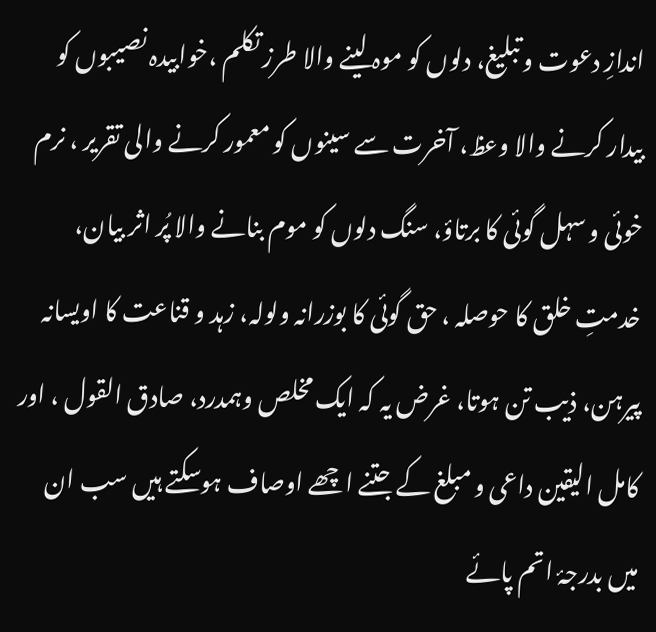اندازِ دعوت و تبلیغ، دلوں کو موہ لینے والا طرز تکلم ،خوابیدہ نصیبوں کو بیدار کرنے والا وعظ، آخرت سے سینوں کو معمور کرنے والی تقریر ، نرم خوئی و سہل گوئی کا برتاؤ، سنگ دلوں کو موم بنانے والا پُر اثر بیان، خدمتِ خلق کا حوصلہ ، حق گوئی کا بوزرانہ ولولہ، زہد و قناعت کا اویسانہ پیرہن، ذیب تن ہوتا، غرض یہ کہ ایک مخلص وہمدرد، صادق القول ، اور کامل الیقین داعی و مبلغ کے جتنے اچھے اوصاف ہوسکتے ہیں سب ان میں بدرجۂ اتم پائے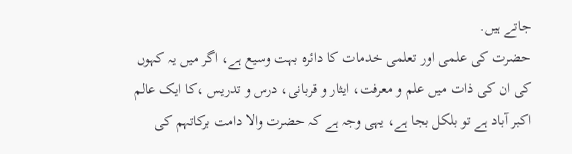جاتے ہیں.
حضرت کی علمی اور تعلمی خدمات کا دائرہ بہت وسیع ہے، اگر میں یہ کہوں کی ان کی ذات میں علم و معرفت، ایثار و قربانی، درس و تدریس ،کا ایک عالم اکبر آباد ہے تو بلکل بجا ہے، یہی وجہ ہے کہ حضرت والا دامت برکاتہم کی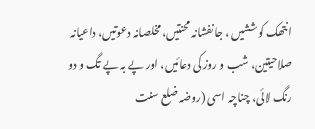انتھک کوششیں ، جانفشانہ محنتیں، مخلصانہ دعوتیں، داعیانہ صلاحیتین، شب و روز کی دعائیں، اور پے بہ پے تگ و دو رنگ لائی، چناچہ اسی (روضہ ضلع سنت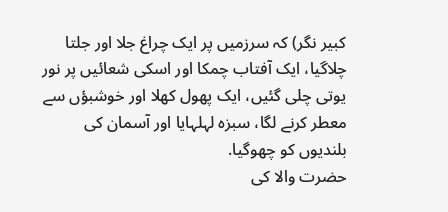کبیر نگر) کہ سرزمیں پر ایک چراغ جلا اور جلتا چلاگیا، ایک آفتاب چمکا اور اسکی شعائیں پر نور یوتی چلی گئیں، ایک پھول کھلا اور خوشبؤں سے معطر کرنے لگا، سبزہ لہلہایا اور آسمان کی بلندیوں کو چھوگیا.
حضرت والا کی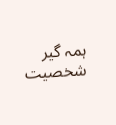ہمہ گیر شخصیت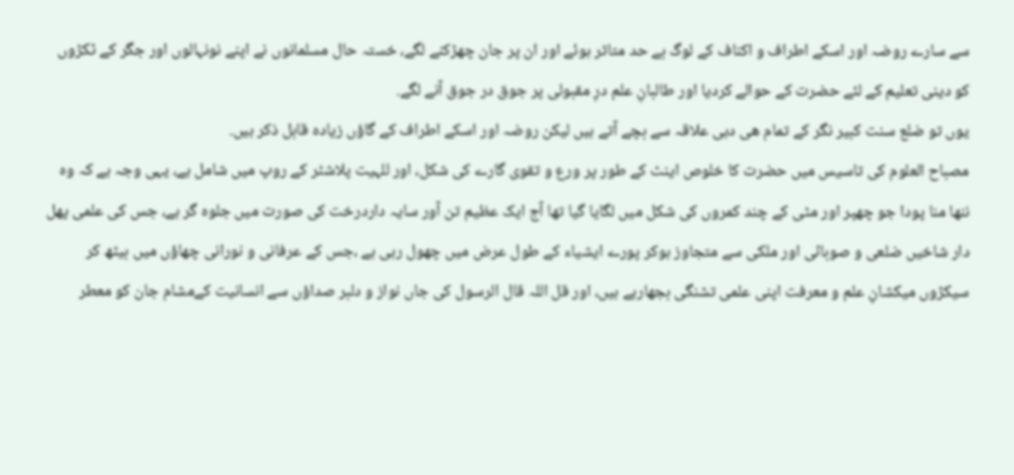سے سارے روضہ اور اسکے اطراف و اکناف کے لوگ بے حد متاثر ہوئے اور ان پر جان چھڑکنے لگے، خستہ حال مسلمانوں نے اپنے نونہالوں اور جگر کے ٹکڑوں کو دینی تعلیم کے لئے حضرت کے حوالے کردیا اور طالبانِ علم درِ مقبولی پر جوق در جوق آنے لگے.
یوں تو ضلع سنت کبیر نگر کے تمام ھی دہی علاقہ سے بچے آتے ہیں لیکن روضہ اور اسکے اطراف کے گاؤں زیادہ قابل ذکر ہیں.
مصباح العلوم کی تاسیس میں حضرت کا خلوص اینٹ کے طور پر ورع و تقوی گارے کی شکل، اور للہیت پلاشٹر کے روپ میں شامل ہے، یہی وجہ ہے کہ وہ ننھا منا پودا جو چھپر اور مٹی کے چند کمروں کی شکل میں لگایا گیا تھا آج ایک عظیم تن آور سایہ داردرخت کی صورت میں جلوہ گر ہے، جس کی علمی پھل دار شاخیں ضلعی و صوبائی اور ملکی سے متجاوز ہوکر پورے ایشیاء کے طول عرض میں چھول رہی ہے ،جس کے عرفانی و نورانی چھاؤں میں بیٹھ کر سیکڑوں میکشانِ علم و معرفت اپنی علمی تشنگی بجھارہے ہیں، اور قل اللہ قال الرسول کی جاں نواز و دلبر صداؤں سے انسانیت کےمشام جان کو معطر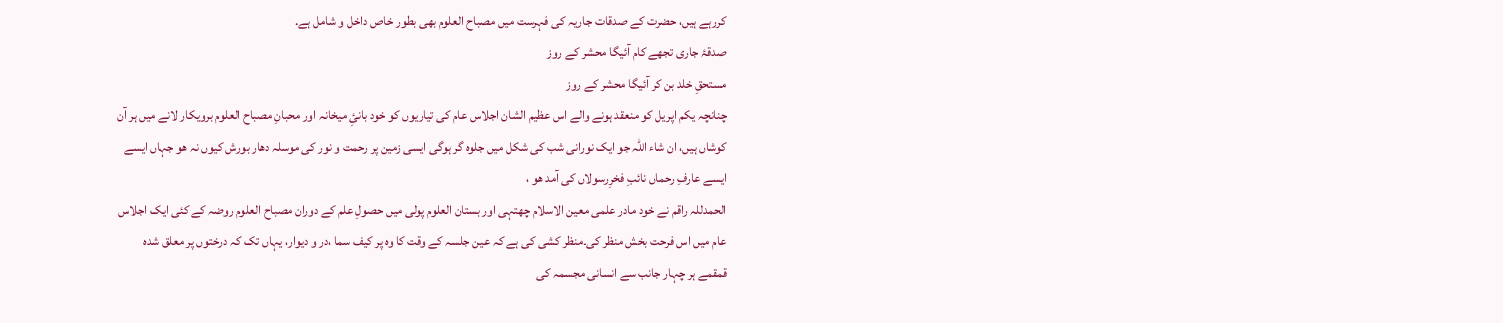کررہے ہیں، حضرت کے صدقات جاریہ کی فہرست میں مصباح العلوم بھی بطور خاص داخل و شامل ہے.
صدقۂ جاری تجھے کام آئیگا محشر کے روز
مستحقِ خلد بن کر آئیگا محشر کے روز
چنانچہ یکم اپریل کو منعقد ہونے والے اس عظیم الشان اجلاس عام کی تیاریوں کو خود بانئِ میخانہ اور محبانِ مصباح العلوم برویکار لانے میں ہر آن کوشاں ہیں، ان شاء اللہ جو ایک نورانی شب کی شکل میں جلوہ گر ہوگی ایسی زمین پر رحمت و نور کی موسلہ دھار بورش کیوں نہ ھو جہاں ایسے ایسے عارفِ رحماں نائبِ فخرِرسولاں کی آمد ھو ،
الحمدللہ راقم نے خود مادر علمی معین الاسلام چھتہی اور بستان العلوم پولی میں حصولِ علم کے دوران مصباح العلوم روضہ کے کئی ایک اجلاس عام میں اس فرحت بخش منظر کی۔منظر کشی کی ہے کہ عین جلسہ کے وقت کا وہ پر کیف سما ،در و دیوار، یہاں تک کہ درختوں پر معلق شدہ قمقمے ہر چہار جانب سے انسانی مجسمہ کی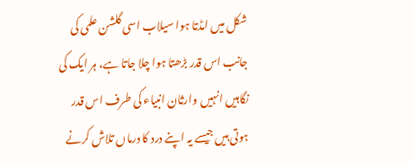شکل میں امڈتا ہوا سیلاب اسی گلشن علمی کی جانب اس قدر بڑھتا ہوا چلا جاتا ہے، ہر ایک کی نگاہیں انہیں وارثان انبیاء کی طرف اس قدر ہوتی ہیں جیسے یہ اپنے درد کا درماں تلاش کرنے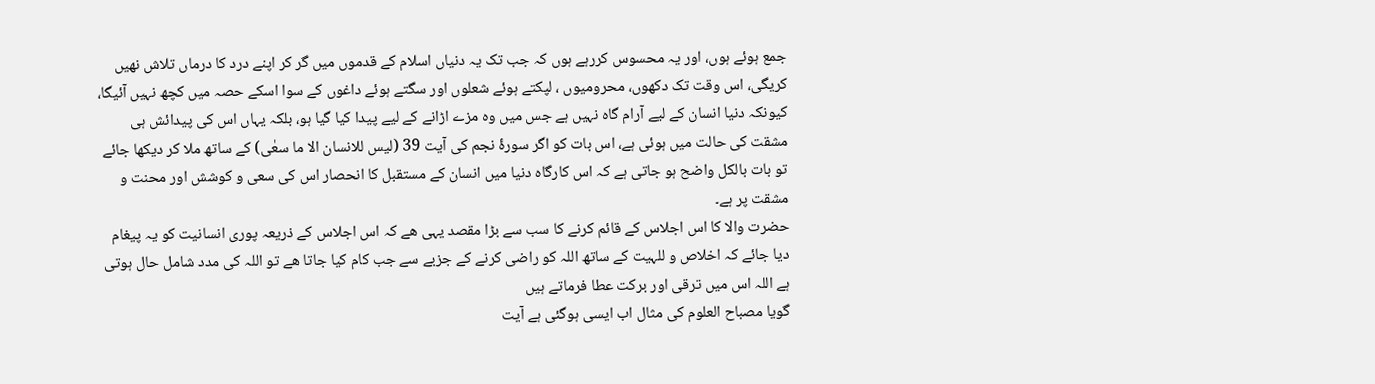جمع ہوئے ہوں، اور یہ محسوس کررہے ہوں کہ جب تک یہ دنیاں اسلام کے قدموں میں گر کر اپنے درد کا درماں تلاش نھیں کریگی، اس وقت تک دکھوں، محرومیوں ، لپکتے ہوئے شعلوں اور سگتے ہوئے داغوں کے سوا اسکے حصہ میں کچھ نہیں آئیگا، کیونکہ دنیا انسان کے لیے آرام گاہ نہیں ہے جس میں وہ مزے اڑانے کے لیے پیدا کیا گیا ہو، بلکہ یہاں اس کی پیدائش ہی مشقت کی حالت میں ہوئی ہے، اس بات کو اگر سورۂ نجم کی آیت 39 (لیس للانسان الا ما سعٰی) کے ساتھ ملا کر دیکھا جائے تو بات بالکل واضح ہو جاتی ہے کہ اس کارگاہ دنیا میں انسان کے مستقبل کا انحصار اس کی سعی و کوشش اور محنت و مشقت پر ہے۔
حضرت والا کا اس اجلاس کے قائم کرنے کا سب سے بڑا مقصد یہی ھے کہ اس اجلاس کے ذریعہ پوری انسانیت کو یہ پیغام دیا جائے کہ اخلاص و للہیت کے ساتھ اللہ کو راضی کرنے کے جزبے سے جب کام کیا جاتا ھے تو اللہ کی مدد شامل حال ہوتی ہے اللہ اس میں ترقی اور برکت عطا فرماتے ہیں
گویا مصباح العلوم کی مثال اب ایسی ہوگئی ہے آیت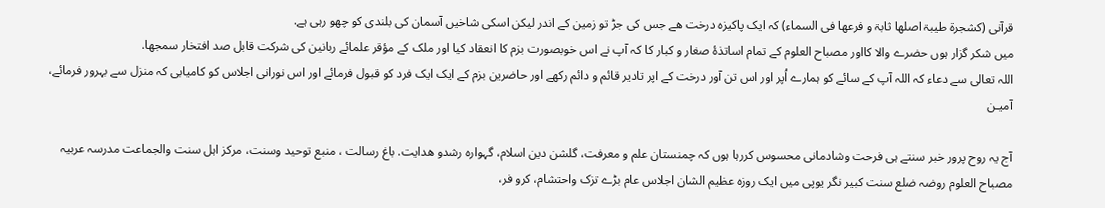قرآنی (کشجرۃ طیبۃ اصلھا ثابۃ و فرعھا فی السماء) کہ ایک پاکیزہ درخت ھے جس کی جڑ تو زمین کے اندر لیکن اسکی شاخیں آسمان کی بلندی کو چھو رہی ہے.
میں شکر گزار ہوں حضرے والا کااور مصباح العلوم کے تمام اساتذۂ صغار و کبار کا کہ آپ نے اس خوبصورت بزم کا انعقاد کیا اور ملک کے مؤقر علمائے ربانین کی شرکت قابل صد افتخار سمجھا.
اللہ تعالی سے دعاء کہ اللہ آپ کے سائے کو ہمارے اُپر اور اس تن آور درخت کے اپر تادیر قائم و دائم رکھے اور حاضرین بزم کے ایک ایک فرد کو قبول فرمائے اور اس نورانی اجلاس کو کامیابی کہ منزل سے بہرور فرمائے، آمیـن

آج یہ روح پرور خبر سنتے ہی فرحت وشادمانی محسوس کررہا ہوں کہ چمنستان علم و معرفت، گلشن دین اسلام، گہوارہ رشدو ھدایت. باغ رسالت ، منبع توحید وسنت، مرکز اہل سنت والجماعت مدرسہ عربیہ مصباح العلوم روضہ ضلع سنت کبیر نگر یوپی میں ایک روزہ عظیم الشان اجلاس عام بڑے تزک واحتشام، کرو فر،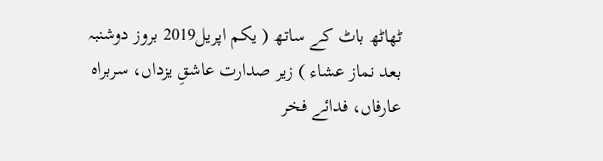ٹھاٹھ باٹ کے ساتھ ( یکم اپریل2019 بروز دوشنبہ بعد نماز عشاء ) زیر صدارت عاشقِ یزداں، سربراہ عارفاں، فدائے فخر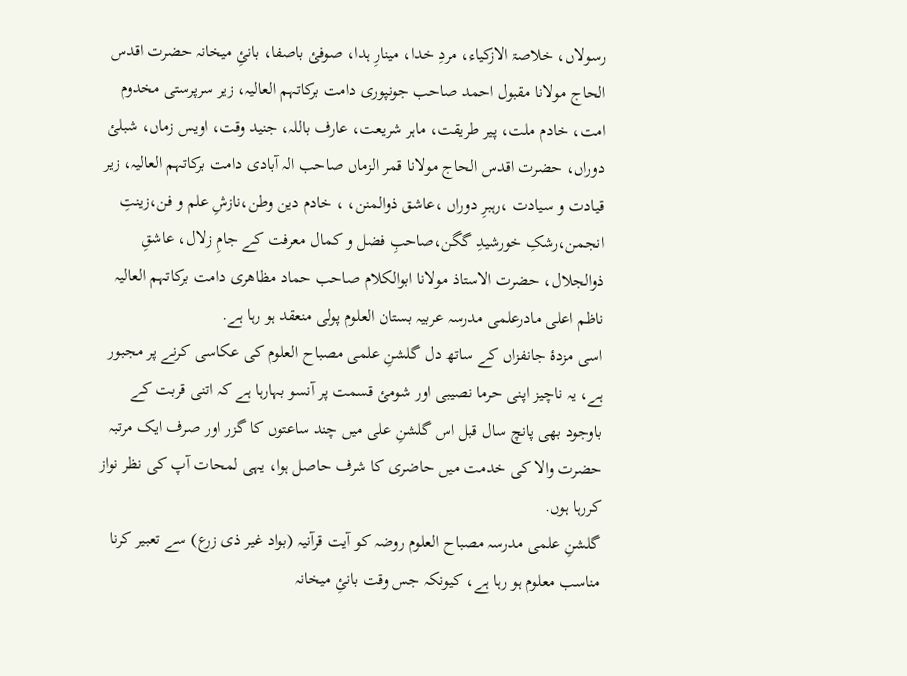رسولاں، خلاصۃ الازکیاء، مردِ خدا، مینارِ ہدا، صوفئ باصفا، بانئِ میخانہ حضرت اقدس الحاج مولانا مقبول احمد صاحب جونپوری دامت برکاتہم العالیہ، زیر سرپرستی مخدوم امت، خادم ملت، پیر طریقت، ماہر شریعت، عارف باللہ، جنید وقت، اویس زماں، شبلئ دوراں، حضرت اقدس الحاج مولانا قمر الزماں صاحب الہ آبادی دامت برکاتہم العالیہ، زیر قیادت و سیادت ،رہبرِ دوراں ،عاشق ذوالمنن، ، خادم دین وطن،نازشِ علم و فن،زینتِ انجمن،رشکِ خورشیدِ گگن،صاحبِ فضل و کمال معرفت کے جامِ زلال، عاشقِ ذوالجلال، حضرت الاستاذ مولانا ابوالکلام صاحب حماد مظاھری دامت برکاتہم العالیہ ناظم اعلی مادرعلمی مدرسہ عربیہ بستان العلوم پولی منعقد ہو رہا ہے.
اسی مزدۂ جانفزاں کے ساتھ دل گلشنِ علمی مصباح العلوم کی عکاسی کرنے پر مجبور ہے، یہ ناچیز اپنی حرما نصیبی اور شومئ قسمت پر آنسو بہارہا ہے کہ اتنی قربت کے باوجود بھی پانچ سال قبل اس گلشنِ علی میں چند ساعتوں کا گزر اور صرف ایک مرتبہ حضرت والا کی خدمت میں حاضری کا شرف حاصل ہوا، یہی لمحات آپ کی نظر نواز کررہا ہوں.
گلشنِ علمی مدرسہ مصباح العلوم روضہ کو آیت قرآنیہ (بواد غیر ذی زرع) سے تعبیر کرنا مناسب معلوم ہو رہا ہے، کیونکہ جس وقت بانئِ میخانہ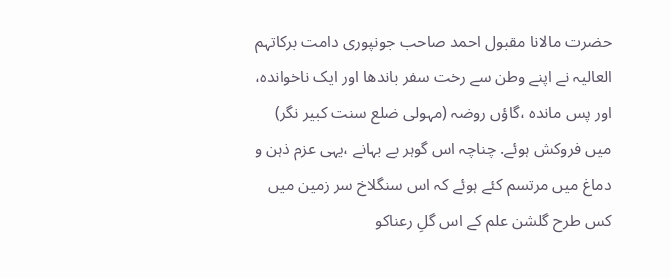حضرت مالانا مقبول احمد صاحب جونپوری دامت برکاتہم العالیہ نے اپنے وطن سے رخت سفر باندھا اور ایک ناخواندہ، اور پس ماندہ ،گاؤں روضہ (مہولی ضلع سنت کبیر نگر) میں فروکش ہوئے. چناچہ اس گوہر بے بہانے ،یہی عزم ذہن و دماغ میں مرتسم کئے ہوئے کہ اس سنگلاخ سر زمین میں کس طرح گلشن علم کے اس گلِ رعناکو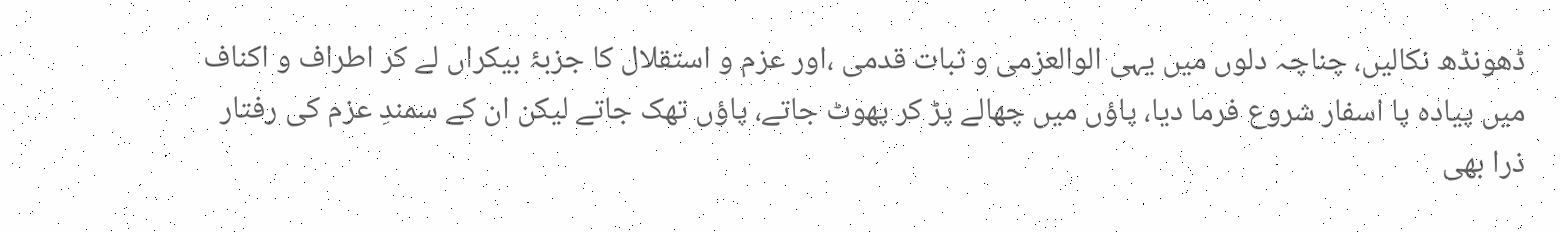ڈھونڈھ نکالیں، چناچہ دلوں میں یہی الوالعزمی و ثبات قدمی ،اور عزم و استقلال کا جزبۂ بیکراں لے کر اطراف و اکناف میں پیادہ پا اسفار شروع فرما دیا، پاؤں میں چھالے پڑ کر پھوٹ جاتے، پاؤں تھک جاتے لیکن ان کے سمندِ عزم کی رفتار ذرا بھی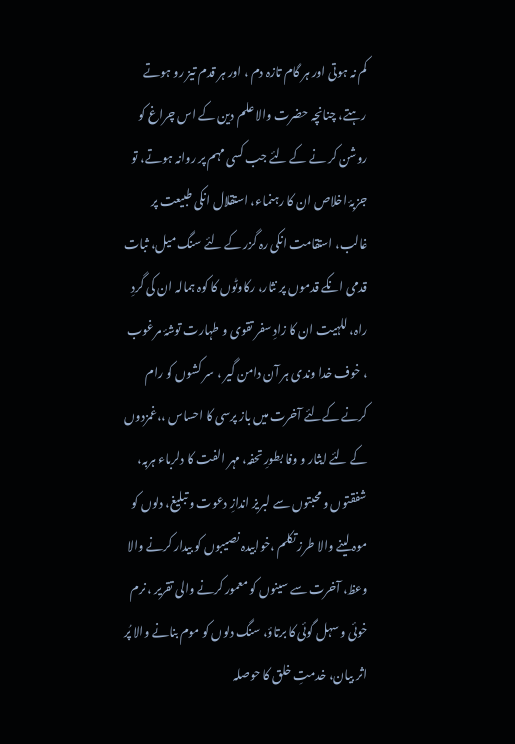کم نہ ہوتی اور ہر گام تازہ دم ، اور ہر قدم تیز رو ہوتے رہتے، چنانچہ حضرت والا علم دین کے اس چراغ کو روشن کر نے کے لئے جب کسی مہم پر روانہ ہوتے، تو جزبۂ اخلاص ان کا رہنماء، استقلال انکی طبیعت پر غالب، استقامت انکی رہ گزر کے لئے سنگ میل، ثبات قدمی انکے قدموں پر نثار، رکاوٹوں کا کوہ ہمالہ ان کی گردِ راہ، للہیت ان کا زادِ سفر تقوی و طہارت توشۂ مرغوب ، خوف خدا وندی ہر آن دامن گیر ، سر کشوں کو رام کرنے کےلئے آخرت میں باز پرسی کا احساس ،،غمزدوں کے لئے ایثار و وفا بطورِ تحفہ، مہر الفت کا دلرباء ہربہ، شفقتوں و محبتوں سے لبریز اندازِ دعوت و تبلیغ، دلوں کو موہ لینے والا طرز تکلم ،خوابیدہ نصیبوں کو بیدار کرنے والا وعظ، آخرت سے سینوں کو معمور کرنے والی تقریر ، نرم خوئی و سہل گوئی کا برتاؤ، سنگ دلوں کو موم بنانے والا پُر اثر بیان، خدمتِ خلق کا حوصلہ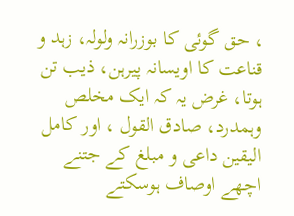، حق گوئی کا بوزرانہ ولولہ، زہد و قناعت کا اویسانہ پیرہن، ذیب تن ہوتا، غرض یہ کہ ایک مخلص وہمدرد، صادق القول ، اور کامل الیقین داعی و مبلغ کے جتنے اچھے اوصاف ہوسکتے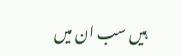ہیں سب ان میں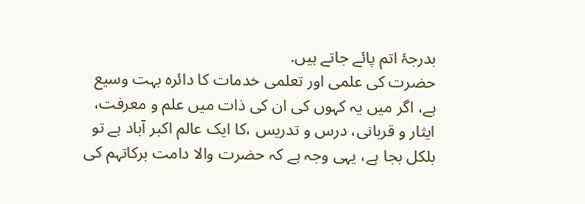بدرجۂ اتم پائے جاتے ہیں.
حضرت کی علمی اور تعلمی خدمات کا دائرہ بہت وسیع ہے، اگر میں یہ کہوں کی ان کی ذات میں علم و معرفت، ایثار و قربانی، درس و تدریس ،کا ایک عالم اکبر آباد ہے تو بلکل بجا ہے، یہی وجہ ہے کہ حضرت والا دامت برکاتہم کی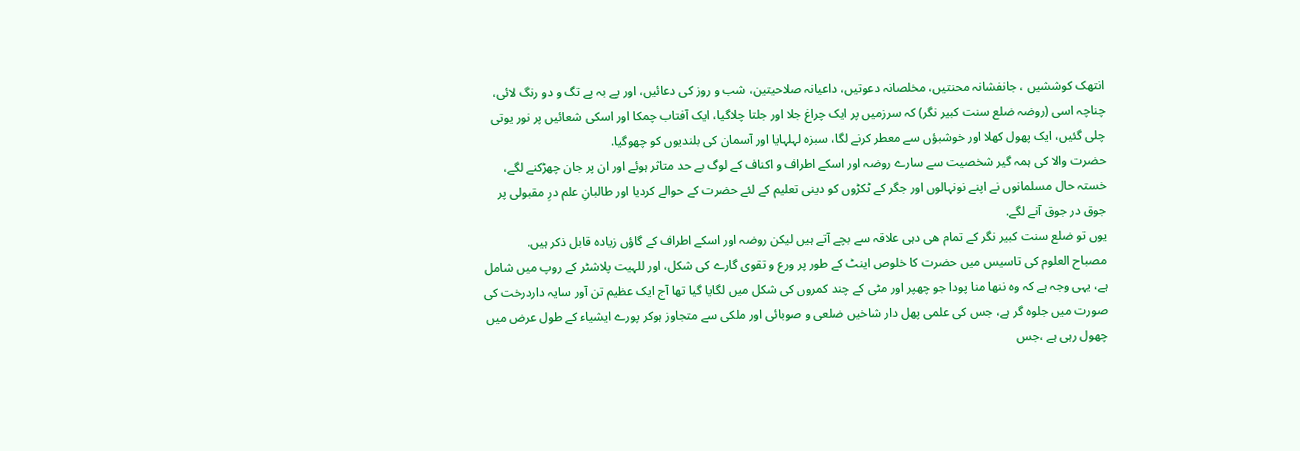انتھک کوششیں ، جانفشانہ محنتیں، مخلصانہ دعوتیں، داعیانہ صلاحیتین، شب و روز کی دعائیں، اور پے بہ پے تگ و دو رنگ لائی، چناچہ اسی (روضہ ضلع سنت کبیر نگر) کہ سرزمیں پر ایک چراغ جلا اور جلتا چلاگیا، ایک آفتاب چمکا اور اسکی شعائیں پر نور یوتی چلی گئیں، ایک پھول کھلا اور خوشبؤں سے معطر کرنے لگا، سبزہ لہلہایا اور آسمان کی بلندیوں کو چھوگیا.
حضرت والا کی ہمہ گیر شخصیت سے سارے روضہ اور اسکے اطراف و اکناف کے لوگ بے حد متاثر ہوئے اور ان پر جان چھڑکنے لگے، خستہ حال مسلمانوں نے اپنے نونہالوں اور جگر کے ٹکڑوں کو دینی تعلیم کے لئے حضرت کے حوالے کردیا اور طالبانِ علم درِ مقبولی پر جوق در جوق آنے لگے.
یوں تو ضلع سنت کبیر نگر کے تمام ھی دہی علاقہ سے بچے آتے ہیں لیکن روضہ اور اسکے اطراف کے گاؤں زیادہ قابل ذکر ہیں.
مصباح العلوم کی تاسیس میں حضرت کا خلوص اینٹ کے طور پر ورع و تقوی گارے کی شکل، اور للہیت پلاشٹر کے روپ میں شامل ہے، یہی وجہ ہے کہ وہ ننھا منا پودا جو چھپر اور مٹی کے چند کمروں کی شکل میں لگایا گیا تھا آج ایک عظیم تن آور سایہ داردرخت کی صورت میں جلوہ گر ہے، جس کی علمی پھل دار شاخیں ضلعی و صوبائی اور ملکی سے متجاوز ہوکر پورے ایشیاء کے طول عرض میں چھول رہی ہے ،جس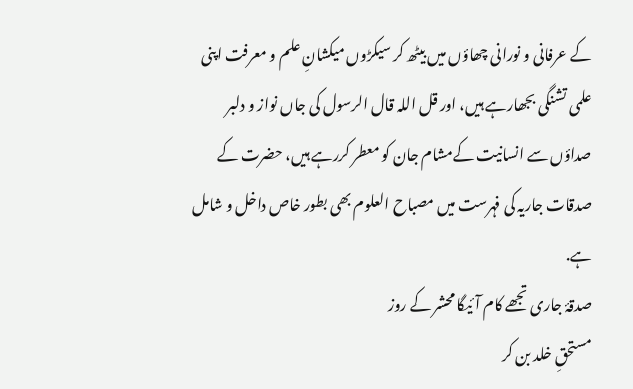کے عرفانی و نورانی چھاؤں میں بیٹھ کر سیکڑوں میکشانِ علم و معرفت اپنی علمی تشنگی بجھارہے ہیں، اور قل اللہ قال الرسول کی جاں نواز و دلبر صداؤں سے انسانیت کےمشام جان کو معطر کررہے ہیں، حضرت کے صدقات جاریہ کی فہرست میں مصباح العلوم بھی بطور خاص داخل و شامل ہے.
صدقۂ جاری تجھے کام آئیگا محشر کے روز
مستحقِ خلد بن کر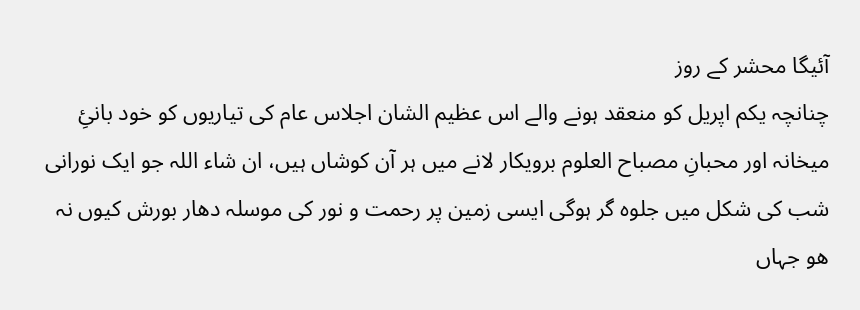آئیگا محشر کے روز
چنانچہ یکم اپریل کو منعقد ہونے والے اس عظیم الشان اجلاس عام کی تیاریوں کو خود بانئِ میخانہ اور محبانِ مصباح العلوم برویکار لانے میں ہر آن کوشاں ہیں، ان شاء اللہ جو ایک نورانی شب کی شکل میں جلوہ گر ہوگی ایسی زمین پر رحمت و نور کی موسلہ دھار بورش کیوں نہ ھو جہاں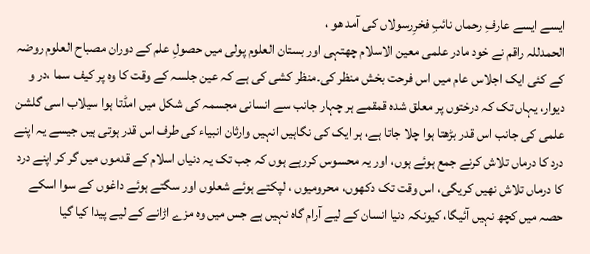ایسے ایسے عارفِ رحماں نائبِ فخرِرسولاں کی آمد ھو ،
الحمدللہ راقم نے خود مادر علمی معین الاسلام چھتہی اور بستان العلوم پولی میں حصولِ علم کے دوران مصباح العلوم روضہ کے کئی ایک اجلاس عام میں اس فرحت بخش منظر کی۔منظر کشی کی ہے کہ عین جلسہ کے وقت کا وہ پر کیف سما ،در و دیوار، یہاں تک کہ درختوں پر معلق شدہ قمقمے ہر چہار جانب سے انسانی مجسمہ کی شکل میں امڈتا ہوا سیلاب اسی گلشن علمی کی جانب اس قدر بڑھتا ہوا چلا جاتا ہے، ہر ایک کی نگاہیں انہیں وارثان انبیاء کی طرف اس قدر ہوتی ہیں جیسے یہ اپنے درد کا درماں تلاش کرنے جمع ہوئے ہوں، اور یہ محسوس کررہے ہوں کہ جب تک یہ دنیاں اسلام کے قدموں میں گر کر اپنے درد کا درماں تلاش نھیں کریگی، اس وقت تک دکھوں، محرومیوں ، لپکتے ہوئے شعلوں اور سگتے ہوئے داغوں کے سوا اسکے حصہ میں کچھ نہیں آئیگا، کیونکہ دنیا انسان کے لیے آرام گاہ نہیں ہے جس میں وہ مزے اڑانے کے لیے پیدا کیا گیا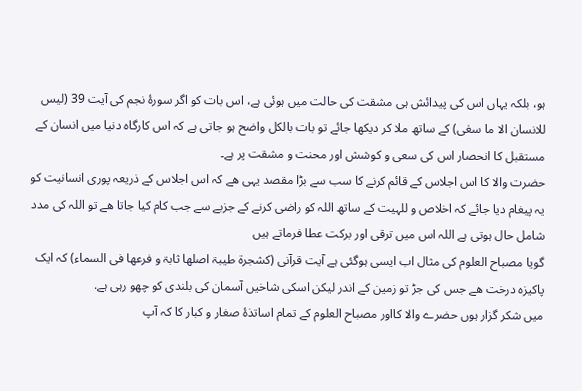ہو، بلکہ یہاں اس کی پیدائش ہی مشقت کی حالت میں ہوئی ہے، اس بات کو اگر سورۂ نجم کی آیت 39 (لیس للانسان الا ما سعٰی) کے ساتھ ملا کر دیکھا جائے تو بات بالکل واضح ہو جاتی ہے کہ اس کارگاہ دنیا میں انسان کے مستقبل کا انحصار اس کی سعی و کوشش اور محنت و مشقت پر ہے۔
حضرت والا کا اس اجلاس کے قائم کرنے کا سب سے بڑا مقصد یہی ھے کہ اس اجلاس کے ذریعہ پوری انسانیت کو یہ پیغام دیا جائے کہ اخلاص و للہیت کے ساتھ اللہ کو راضی کرنے کے جزبے سے جب کام کیا جاتا ھے تو اللہ کی مدد شامل حال ہوتی ہے اللہ اس میں ترقی اور برکت عطا فرماتے ہیں
گویا مصباح العلوم کی مثال اب ایسی ہوگئی ہے آیت قرآنی (کشجرۃ طیبۃ اصلھا ثابۃ و فرعھا فی السماء) کہ ایک پاکیزہ درخت ھے جس کی جڑ تو زمین کے اندر لیکن اسکی شاخیں آسمان کی بلندی کو چھو رہی ہے.
میں شکر گزار ہوں حضرے والا کااور مصباح العلوم کے تمام اساتذۂ صغار و کبار کا کہ آپ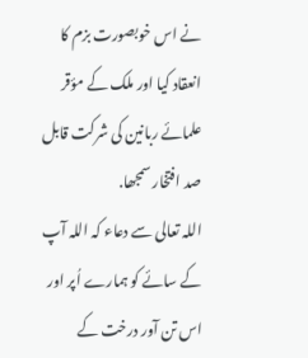نے اس خوبصورت بزم کا انعقاد کیا اور ملک کے مؤقر علمائے ربانین کی شرکت قابل صد افتخار سمجھا.
اللہ تعالی سے دعاء کہ اللہ آپ کے سائے کو ہمارے اُپر اور اس تن آور درخت کے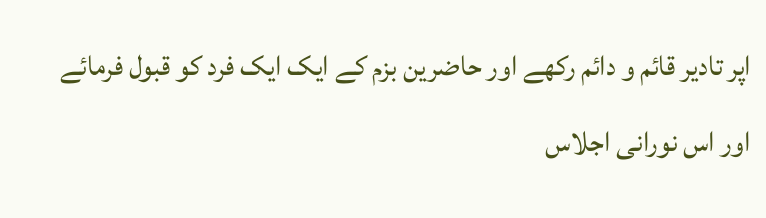اپر تادیر قائم و دائم رکھے اور حاضرین بزم کے ایک ایک فرد کو قبول فرمائے اور اس نورانی اجلاس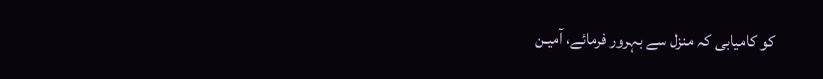کو کامیابی کہ منزل سے بہرور فرمائے، آمیـن